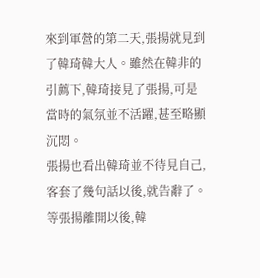來到軍營的第二天,張揚就見到了韓琦韓大人。雖然在韓非的引薦下,韓琦接見了張揚,可是當時的氣氛並不活躍,甚至略顯沉悶。
張揚也看出韓琦並不待見自己,客套了幾句話以後,就告辭了。
等張揚離開以後,韓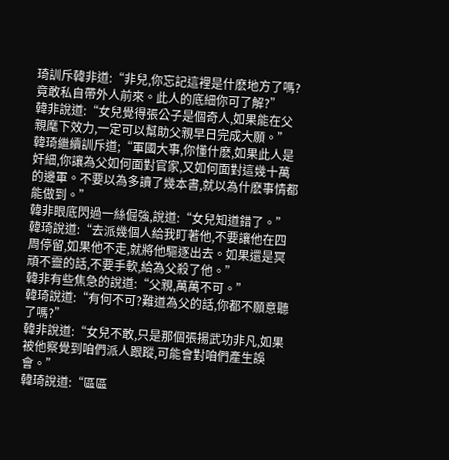琦訓斥韓非道:“非兒,你忘記這裡是什麽地方了嗎?竟敢私自帶外人前來。此人的底細你可了解?”
韓非說道:“女兒覺得張公子是個奇人,如果能在父親麾下效力,一定可以幫助父親早日完成大願。”
韓琦繼續訓斥道;“軍國大事,你懂什麽,如果此人是奸細,你讓為父如何面對官家,又如何面對這幾十萬的邊軍。不要以為多讀了幾本書,就以為什麽事情都能做到。”
韓非眼底閃過一絲倔強,說道:“女兒知道錯了。”
韓琦說道:“去派幾個人給我盯著他,不要讓他在四周停留,如果他不走,就將他驅逐出去。如果還是冥頑不靈的話,不要手軟,給為父殺了他。”
韓非有些焦急的說道:“父親,萬萬不可。”
韓琦說道:“有何不可?難道為父的話,你都不願意聽了嗎?”
韓非說道:“女兒不敢,只是那個張揚武功非凡,如果被他察覺到咱們派人跟蹤,可能會對咱們產生誤會。”
韓琦說道:“區區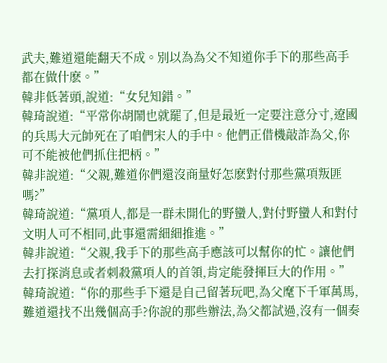武夫,難道還能翻天不成。別以為為父不知道你手下的那些高手都在做什麽。”
韓非低著頭,說道:“女兒知錯。”
韓琦說道:“平常你胡鬧也就罷了,但是最近一定要注意分寸,遼國的兵馬大元帥死在了咱們宋人的手中。他們正借機敲詐為父,你可不能被他們抓住把柄。”
韓非說道:“父親,難道你們還沒商量好怎麽對付那些黨項叛匪嗎?”
韓琦說道:“黨項人,都是一群未開化的野蠻人,對付野蠻人和對付文明人可不相同,此事還需細細推進。”
韓非說道:“父親,我手下的那些高手應該可以幫你的忙。讓他們去打探消息或者刺殺黨項人的首領,肯定能發揮巨大的作用。”
韓琦說道:“你的那些手下還是自己留著玩吧,為父麾下千軍萬馬,難道還找不出幾個高手?你說的那些辦法,為父都試過,沒有一個奏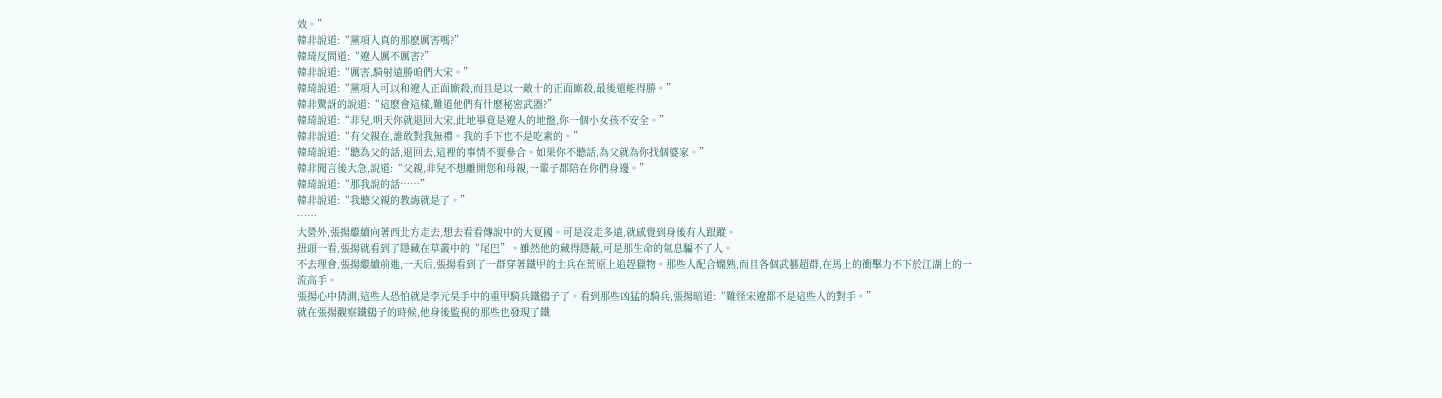效。”
韓非說道:“黨項人真的那麽厲害嗎?”
韓琦反問道:“遼人厲不厲害?”
韓非說道:“厲害,騎射遠勝咱們大宋。”
韓琦說道:“黨項人可以和遼人正面廝殺,而且是以一敵十的正面廝殺,最後還能得勝。”
韓非驚訝的說道:“這麽會這樣,難道他們有什麽秘密武器?”
韓琦說道:“非兒,明天你就退回大宋,此地畢竟是遼人的地盤,你一個小女孩不安全。”
韓非說道:“有父親在,誰敢對我無禮。我的手下也不是吃素的。”
韓琦說道:“聽為父的話,退回去,這裡的事情不要參合。如果你不聽話,為父就為你找個婆家。”
韓非聞言後大急,說道:“父親,非兒不想離開您和母親,一輩子都陪在你們身邊。”
韓琦說道:“那我說的話……”
韓非說道:“我聽父親的教誨就是了。”
……
大營外,張揚繼續向著西北方走去,想去看看傳說中的大夏國。可是沒走多遠,就感覺到身後有人跟蹤。
扭頭一看,張揚就看到了隱藏在草叢中的“尾巴”。雖然他的藏得隱蔽,可是那生命的氣息騙不了人。
不去理會,張揚繼續前進,一天后,張揚看到了一群穿著鐵甲的士兵在荒原上追趕獵物。那些人配合嫻熟,而且各個武藝超群,在馬上的衝擊力不下於江湖上的一流高手。
張揚心中猜測,這些人恐怕就是李元昊手中的重甲騎兵鐵鷂子了。看到那些凶猛的騎兵,張揚暗道:“難怪宋遼都不是這些人的對手。”
就在張揚觀察鐵鷂子的時候,他身後監視的那些也發現了鐵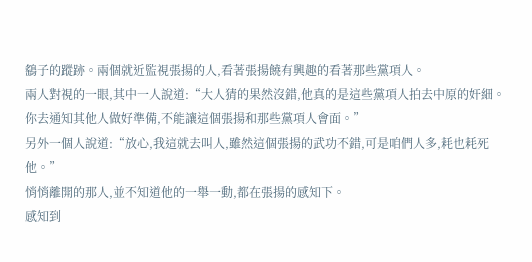鷂子的蹤跡。兩個就近監視張揚的人,看著張揚饒有興趣的看著那些黨項人。
兩人對視的一眼,其中一人說道:“大人猜的果然沒錯,他真的是這些黨項人拍去中原的奸細。你去通知其他人做好準備,不能讓這個張揚和那些黨項人會面。”
另外一個人說道:“放心,我這就去叫人,雖然這個張揚的武功不錯,可是咱們人多,耗也耗死他。”
悄悄離開的那人,並不知道他的一舉一動,都在張揚的感知下。
感知到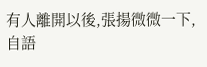有人離開以後,張揚微微一下,自語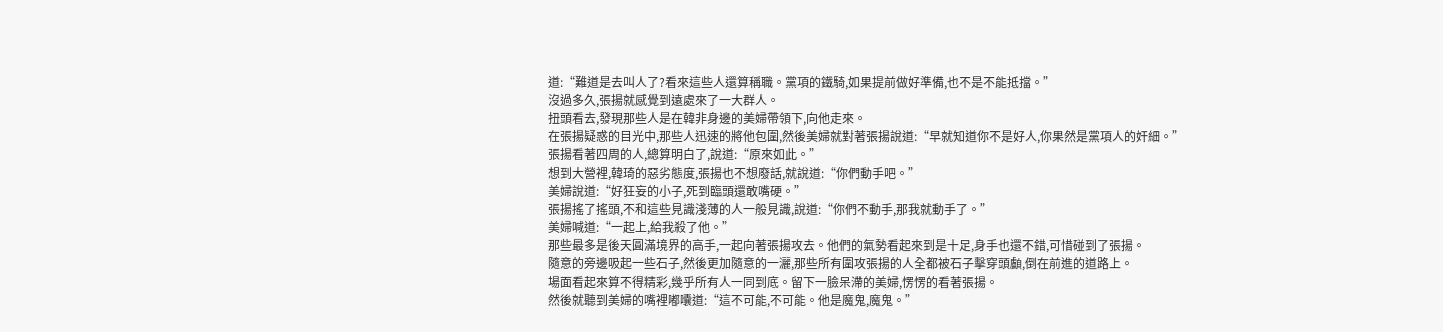道:“難道是去叫人了?看來這些人還算稱職。黨項的鐵騎,如果提前做好準備,也不是不能抵擋。”
沒過多久,張揚就感覺到遠處來了一大群人。
扭頭看去,發現那些人是在韓非身邊的美婦帶領下,向他走來。
在張揚疑惑的目光中,那些人迅速的將他包圍,然後美婦就對著張揚說道:“早就知道你不是好人,你果然是黨項人的奸細。”
張揚看著四周的人,總算明白了,說道:“原來如此。”
想到大營裡,韓琦的惡劣態度,張揚也不想廢話,就說道:“你們動手吧。”
美婦說道:“好狂妄的小子,死到臨頭還敢嘴硬。”
張揚搖了搖頭,不和這些見識淺薄的人一般見識,說道:“你們不動手,那我就動手了。”
美婦喊道:“一起上,給我殺了他。”
那些最多是後天圓滿境界的高手,一起向著張揚攻去。他們的氣勢看起來到是十足,身手也還不錯,可惜碰到了張揚。
隨意的旁邊吸起一些石子,然後更加隨意的一灑,那些所有圍攻張揚的人全都被石子擊穿頭顱,倒在前進的道路上。
場面看起來算不得精彩,幾乎所有人一同到底。留下一臉呆滯的美婦,愣愣的看著張揚。
然後就聽到美婦的嘴裡嘟囔道:“這不可能,不可能。他是魔鬼,魔鬼。”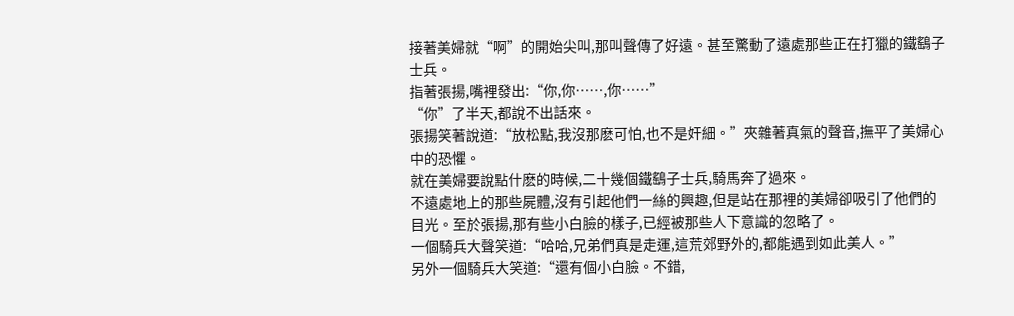接著美婦就“啊”的開始尖叫,那叫聲傳了好遠。甚至驚動了遠處那些正在打獵的鐵鷂子士兵。
指著張揚,嘴裡發出:“你,你……,你……”
“你”了半天,都說不出話來。
張揚笑著說道:“放松點,我沒那麽可怕,也不是奸細。”夾雜著真氣的聲音,撫平了美婦心中的恐懼。
就在美婦要說點什麽的時候,二十幾個鐵鷂子士兵,騎馬奔了過來。
不遠處地上的那些屍體,沒有引起他們一絲的興趣,但是站在那裡的美婦卻吸引了他們的目光。至於張揚,那有些小白臉的樣子,已經被那些人下意識的忽略了。
一個騎兵大聲笑道:“哈哈,兄弟們真是走運,這荒郊野外的,都能遇到如此美人。”
另外一個騎兵大笑道:“還有個小白臉。不錯,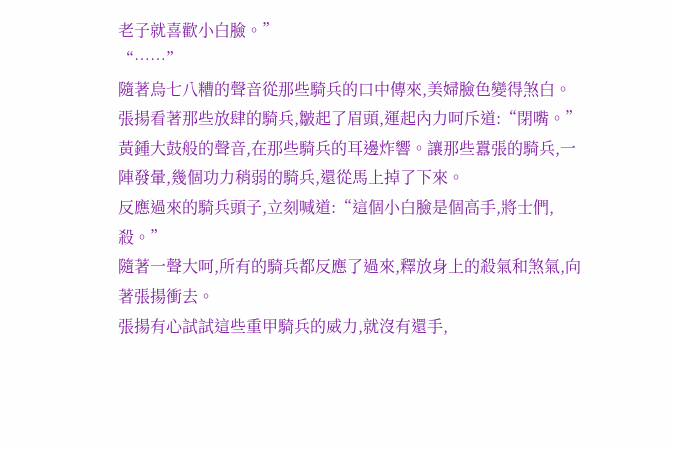老子就喜歡小白臉。”
“……”
隨著烏七八糟的聲音從那些騎兵的口中傳來,美婦臉色變得煞白。
張揚看著那些放肆的騎兵,皺起了眉頭,運起內力呵斥道:“閉嘴。”
黃鍾大鼓般的聲音,在那些騎兵的耳邊炸響。讓那些囂張的騎兵,一陣發暈,幾個功力稍弱的騎兵,還從馬上掉了下來。
反應過來的騎兵頭子,立刻喊道:“這個小白臉是個高手,將士們,殺。”
隨著一聲大呵,所有的騎兵都反應了過來,釋放身上的殺氣和煞氣,向著張揚衝去。
張揚有心試試這些重甲騎兵的威力,就沒有還手,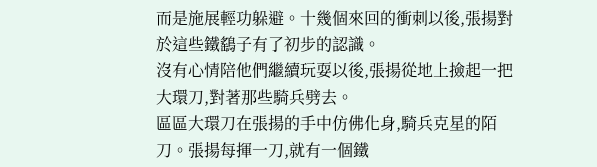而是施展輕功躲避。十幾個來回的衝刺以後,張揚對於這些鐵鷂子有了初步的認識。
沒有心情陪他們繼續玩耍以後,張揚從地上撿起一把大環刀,對著那些騎兵劈去。
區區大環刀在張揚的手中仿佛化身,騎兵克星的陌刀。張揚每揮一刀,就有一個鐵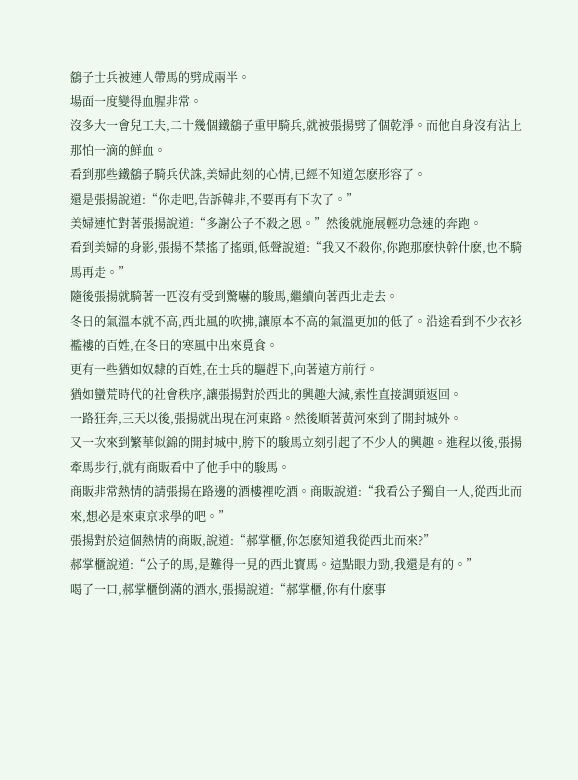鷂子士兵被連人帶馬的劈成兩半。
場面一度變得血腥非常。
沒多大一會兒工夫,二十幾個鐵鷂子重甲騎兵,就被張揚劈了個乾淨。而他自身沒有沾上那怕一滴的鮮血。
看到那些鐵鷂子騎兵伏誅,美婦此刻的心情,已經不知道怎麽形容了。
還是張揚說道:“你走吧,告訴韓非,不要再有下次了。”
美婦連忙對著張揚說道:“多謝公子不殺之恩。”然後就施展輕功急速的奔跑。
看到美婦的身影,張揚不禁搖了搖頭,低聲說道:“我又不殺你,你跑那麽快幹什麽,也不騎馬再走。”
隨後張揚就騎著一匹沒有受到驚嚇的駿馬,繼續向著西北走去。
冬日的氣溫本就不高,西北風的吹拂,讓原本不高的氣溫更加的低了。沿途看到不少衣衫襤褸的百姓,在冬日的寒風中出來覓食。
更有一些猶如奴隸的百姓,在士兵的驅趕下,向著遠方前行。
猶如蠻荒時代的社會秩序,讓張揚對於西北的興趣大減,索性直接調頭返回。
一路狂奔,三天以後,張揚就出現在河東路。然後順著黃河來到了開封城外。
又一次來到繁華似錦的開封城中,胯下的駿馬立刻引起了不少人的興趣。進程以後,張揚牽馬步行,就有商販看中了他手中的駿馬。
商販非常熱情的請張揚在路邊的酒樓裡吃酒。商販說道:“我看公子獨自一人,從西北而來,想必是來東京求學的吧。”
張揚對於這個熱情的商販,說道:“郝掌櫃,你怎麽知道我從西北而來?”
郝掌櫃說道:“公子的馬,是難得一見的西北寶馬。這點眼力勁,我還是有的。”
喝了一口,郝掌櫃倒滿的酒水,張揚說道:“郝掌櫃,你有什麽事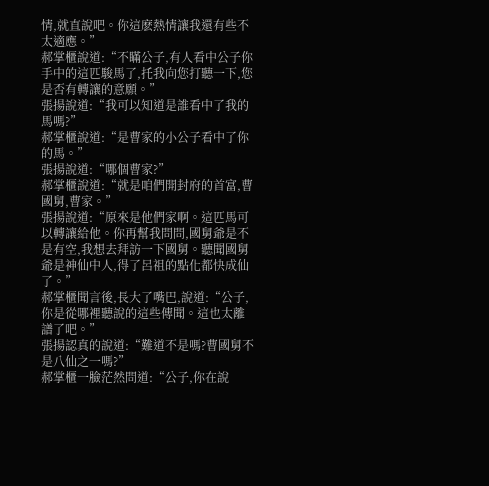情,就直說吧。你這麽熱情讓我還有些不太適應。”
郝掌櫃說道:“不瞞公子,有人看中公子你手中的這匹駿馬了,托我向您打聽一下,您是否有轉讓的意願。”
張揚說道:“我可以知道是誰看中了我的馬嗎?”
郝掌櫃說道:“是曹家的小公子看中了你的馬。”
張揚說道:“哪個曹家?”
郝掌櫃說道:“就是咱們開封府的首富,曹國舅,曹家。”
張揚說道:“原來是他們家啊。這匹馬可以轉讓給他。你再幫我問問,國舅爺是不是有空,我想去拜訪一下國舅。聽聞國舅爺是神仙中人,得了呂祖的點化都快成仙了。”
郝掌櫃聞言後,長大了嘴巴,說道:“公子,你是從哪裡聽說的這些傳聞。這也太離譜了吧。”
張揚認真的說道:“難道不是嗎?曹國舅不是八仙之一嗎?”
郝掌櫃一臉茫然問道:“公子,你在說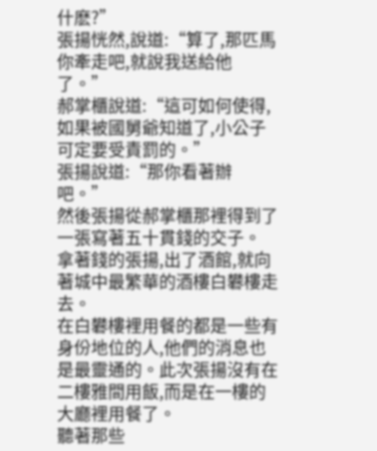什麽?”
張揚恍然,說道:“算了,那匹馬你牽走吧,就說我送給他了。”
郝掌櫃說道:“這可如何使得,如果被國舅爺知道了,小公子可定要受責罰的。”
張揚說道:“那你看著辦吧。”
然後張揚從郝掌櫃那裡得到了一張寫著五十貫錢的交子。
拿著錢的張揚,出了酒館,就向著城中最繁華的酒樓白礬樓走去。
在白礬樓裡用餐的都是一些有身份地位的人,他們的消息也是最靈通的。此次張揚沒有在二樓雅間用飯,而是在一樓的大廳裡用餐了。
聽著那些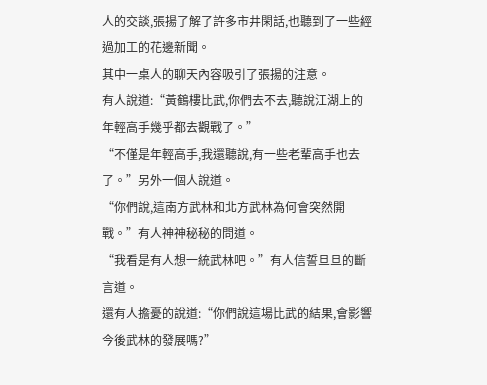人的交談,張揚了解了許多市井閑話,也聽到了一些經過加工的花邊新聞。
其中一桌人的聊天內容吸引了張揚的注意。
有人說道:“黃鶴樓比武,你們去不去,聽說江湖上的年輕高手幾乎都去觀戰了。”
“不僅是年輕高手,我還聽說,有一些老輩高手也去了。”另外一個人說道。
“你們說,這南方武林和北方武林為何會突然開戰。”有人神神秘秘的問道。
“我看是有人想一統武林吧。”有人信誓旦旦的斷言道。
還有人擔憂的說道:“你們說這場比武的結果,會影響今後武林的發展嗎?”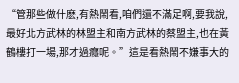“管那些做什麽,有熱鬧看,咱們還不滿足啊,要我說,最好北方武林的林盟主和南方武林的蔡盟主,也在黃鶴樓打一場,那才過癮呢。”這是看熱鬧不嫌事大的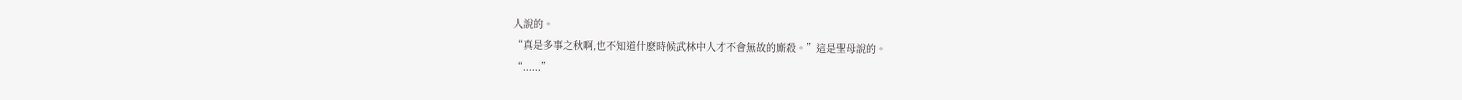人說的。
“真是多事之秋啊,也不知道什麽時候武林中人才不會無故的廝殺。”這是聖母說的。
“......”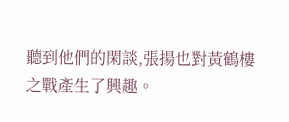聽到他們的閑談,張揚也對黃鶴樓之戰產生了興趣。